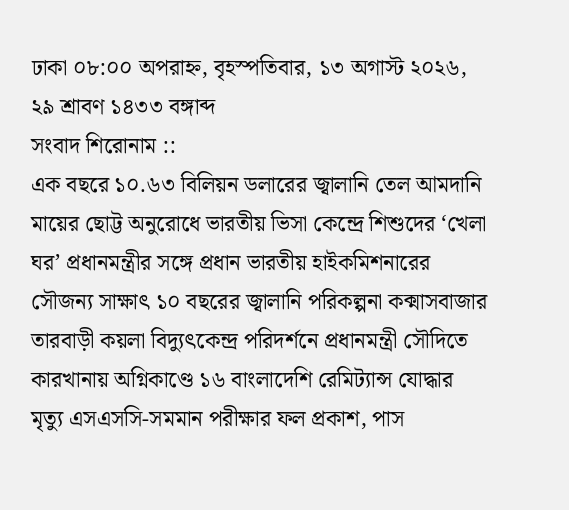ঢাকা ০৮:০০ অপরাহ্ন, বৃহস্পতিবার, ১৩ অগাস্ট ২০২৬, ২৯ শ্রাবণ ১৪৩৩ বঙ্গাব্দ
সংবাদ শিরোনাম ::
এক বছরে ১০.৬৩ বিলিয়ন ডলারের জ্বালানি তেল আমদানি মায়ের ছোট্ট অনুরোধে ভারতীয় ভিসা কেন্দ্রে শিশুদের ‘খেলা ঘর’ প্রধানমন্ত্রীর সঙ্গে প্রধান ভারতীয় হাইকমিশনারের সৌজন্য সাক্ষাৎ ১০ বছরের জ্বালানি পরিকল্পনা কক্মাসবাজার তারবাড়ী কয়লা বিদ্যুৎকেন্দ্র পরিদর্শনে প্রধানমন্ত্রী সৌদিতে কারখানায় অগ্নিকাণ্ডে ১৬ বাংলাদেশি রেমিট্যান্স যোদ্ধার মৃত্যু এসএসসি-সমমান পরীক্ষার ফল প্রকাশ, পাস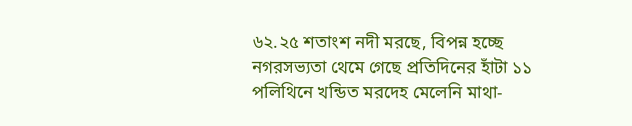৬২.২৫ শতাংশ নদী মরছে, বিপন্ন হচ্ছে নগরসভ্যতা থেমে গেছে প্রতিদিনের হাঁটা ১১ পলিথিনে খন্ডিত মরদেহ মেলেনি মাথা-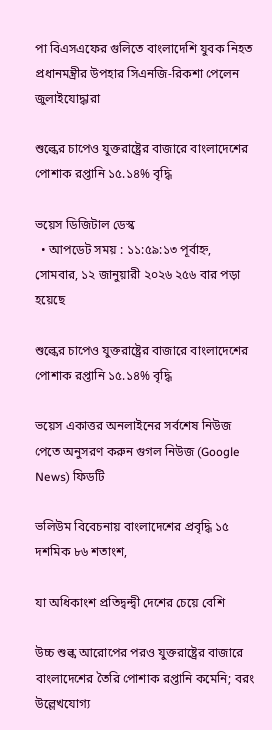পা বিএসএফের গুলিতে বাংলাদেশি যুবক নিহত প্রধানমন্ত্রীর উপহার সিএনজি-রিকশা পেলেন জুলাইযোদ্ধারা

শুল্কের চাপেও যুক্তরাষ্ট্রের বাজারে বাংলাদেশের পোশাক রপ্তানি ১৫.১৪% বৃদ্ধি

ভয়েস ডিজিটাল ডেস্ক
  • আপডেট সময় : ১১:৫৯:১৩ পূর্বাহ্ন, সোমবার, ১২ জানুয়ারী ২০২৬ ২৫৬ বার পড়া হয়েছে

শুল্কের চাপেও যুক্তরাষ্ট্রের বাজারে বাংলাদেশের পোশাক রপ্তানি ১৫.১৪% বৃদ্ধি

ভয়েস একাত্তর অনলাইনের সর্বশেষ নিউজ পেতে অনুসরণ করুন গুগল নিউজ (Google News) ফিডটি

ভলিউম বিবেচনায় বাংলাদেশের প্রবৃদ্ধি ১৫ দশমিক ৮৬ শতাংশ,

যা অধিকাংশ প্রতিদ্বন্দ্বী দেশের চেয়ে বেশি

উচ্চ শুল্ক আরোপের পরও যুক্তরাষ্ট্রের বাজারে বাংলাদেশের তৈরি পোশাক রপ্তানি কমেনি; বরং উল্লেখযোগ্য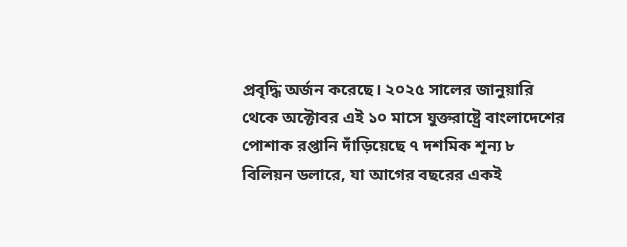প্রবৃদ্ধি অর্জন করেছে। ২০২৫ সালের জানুয়ারি থেকে অক্টোবর এই ১০ মাসে যুক্তরাষ্ট্রে বাংলাদেশের পোশাক রপ্তানি দাঁড়িয়েছে ৭ দশমিক শূন্য ৮ বিলিয়ন ডলারে, যা আগের বছরের একই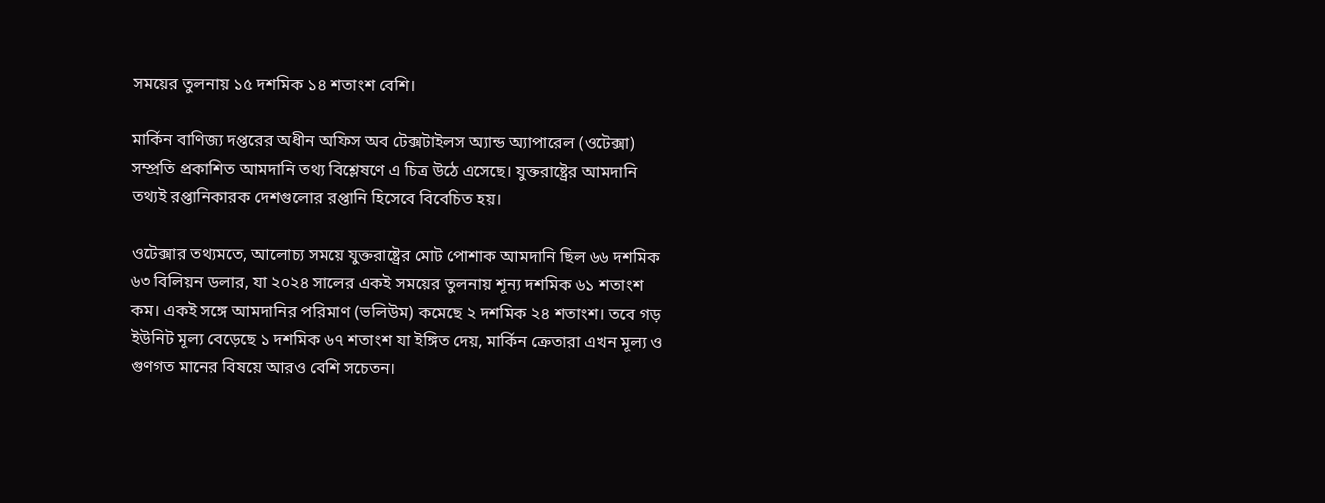সময়ের তুলনায় ১৫ দশমিক ১৪ শতাংশ বেশি।

মার্কিন বাণিজ্য দপ্তরের অধীন অফিস অব টেক্সটাইলস অ্যান্ড অ্যাপারেল (ওটেক্সা) সম্প্রতি প্রকাশিত আমদানি তথ্য বিশ্লেষণে এ চিত্র উঠে এসেছে। যুক্তরাষ্ট্রের আমদানি তথ্যই রপ্তানিকারক দেশগুলোর রপ্তানি হিসেবে বিবেচিত হয়।

ওটেক্সার তথ্যমতে, আলোচ্য সময়ে যুক্তরাষ্ট্রের মোট পোশাক আমদানি ছিল ৬৬ দশমিক ৬৩ বিলিয়ন ডলার, যা ২০২৪ সালের একই সময়ের তুলনায় শূন্য দশমিক ৬১ শতাংশ কম। একই সঙ্গে আমদানির পরিমাণ (ভলিউম) কমেছে ২ দশমিক ২৪ শতাংশ। তবে গড় ইউনিট মূল্য বেড়েছে ১ দশমিক ৬৭ শতাংশ যা ইঙ্গিত দেয়, মার্কিন ক্রেতারা এখন মূল্য ও গুণগত মানের বিষয়ে আরও বেশি সচেতন।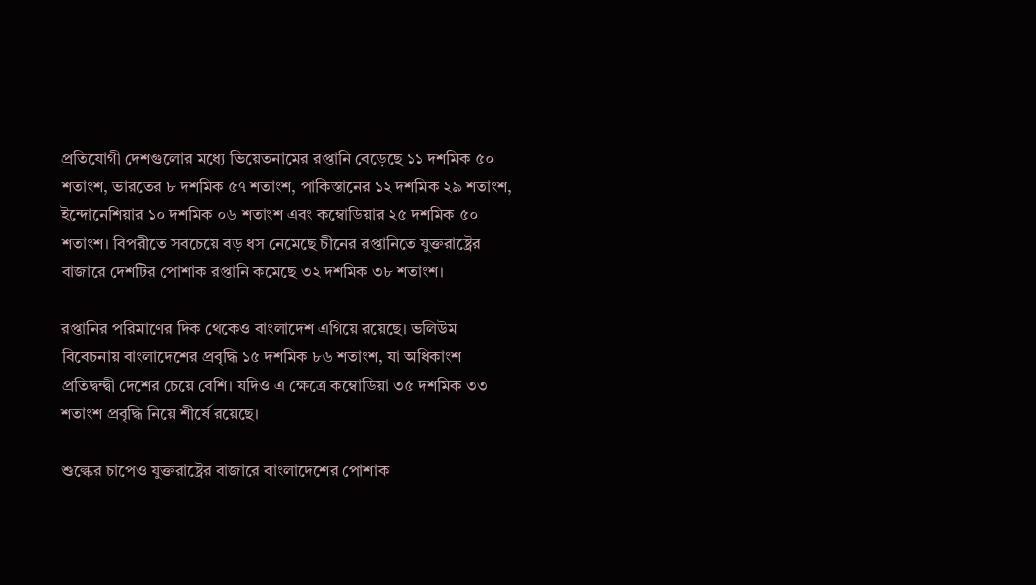প্রতিযোগী দেশগুলোর মধ্যে ভিয়েতনামের রপ্তানি বেড়েছে ১১ দশমিক ৫০ শতাংশ, ভারতের ৮ দশমিক ৫৭ শতাংশ, পাকিস্তানের ১২ দশমিক ২৯ শতাংশ, ইন্দোনেশিয়ার ১০ দশমিক ০৬ শতাংশ এবং কম্বোডিয়ার ২৫ দশমিক ৫০ শতাংশ। বিপরীতে সবচেয়ে বড় ধস নেমেছে চীনের রপ্তানিতে যুক্তরাষ্ট্রের বাজারে দেশটির পোশাক রপ্তানি কমেছে ৩২ দশমিক ৩৮ শতাংশ।

রপ্তানির পরিমাণের দিক থেকেও বাংলাদেশ এগিয়ে রয়েছে। ভলিউম বিবেচনায় বাংলাদেশের প্রবৃদ্ধি ১৫ দশমিক ৮৬ শতাংশ, যা অধিকাংশ প্রতিদ্বন্দ্বী দেশের চেয়ে বেশি। যদিও এ ক্ষেত্রে কম্বোডিয়া ৩৫ দশমিক ৩৩ শতাংশ প্রবৃদ্ধি নিয়ে শীর্ষে রয়েছে।

শুল্কের চাপেও যুক্তরাষ্ট্রের বাজারে বাংলাদেশের পোশাক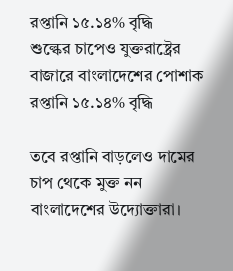রপ্তানি ১৫.১৪% বৃদ্ধি
শুল্কের চাপেও যুক্তরাষ্ট্রের বাজারে বাংলাদেশের পোশাক রপ্তানি ১৫.১৪% বৃদ্ধি

তবে রপ্তানি বাড়লেও দামের চাপ থেকে মুক্ত নন বাংলাদেশের উদ্যোক্তারা।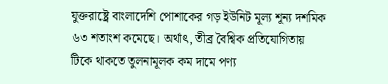যুক্তরাষ্ট্রে বাংলাদেশি পোশাকের গড় ইউনিট মূল্য শূন্য দশমিক ৬৩ শতাংশ কমেছে। অর্থাৎ, তীব্র বৈশ্বিক প্রতিযোগিতায় টিকে থাকতে তুলনামূলক কম দামে পণ্য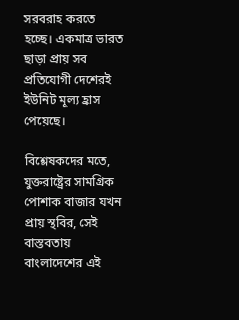সরবরাহ করতে হচ্ছে। একমাত্র ভারত ছাড়া প্রায় সব প্রতিযোগী দেশেরই ইউনিট মূল্য হ্রাস পেয়েছে।

বিশ্লেষকদের মতে, যুক্তরাষ্ট্রের সামগ্রিক পোশাক বাজার যখন প্রায় স্থবির, সেই বাস্তবতায় বাংলাদেশের এই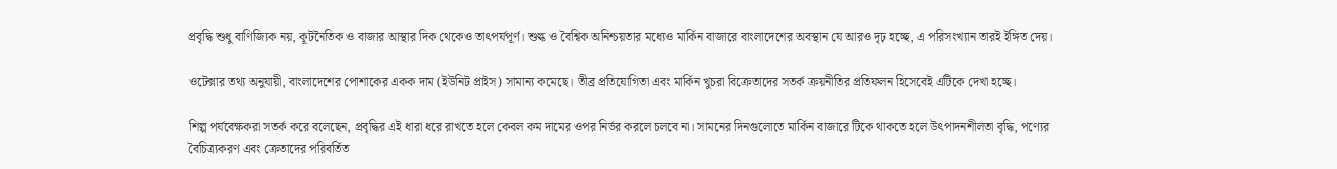প্রবৃদ্ধি শুধু বাণিজ্যিক নয়, কূটনৈতিক ও বাজার আস্থার দিক থেকেও তাৎপর্যপূর্ণ। শুল্ক ও বৈশ্বিক অনিশ্চয়তার মধ্যেও মার্কিন বাজারে বাংলাদেশের অবস্থান যে আরও দৃঢ় হচ্ছে, এ পরিসংখ্যান তারই ইঙ্গিত দেয়।

ওটেক্সার তথ্য অনুযায়ী, বাংলাদেশের পোশাকের একক দাম (ইউনিট প্রাইস) সামান্য কমেছে। তীব্র প্রতিযোগিতা এবং মার্কিন খুচরা বিক্রেতাদের সতর্ক ক্রয়নীতির প্রতিফলন হিসেবেই এটিকে দেখা হচ্ছে।

শিল্প পর্যবেক্ষকরা সতর্ক করে বলেছেন, প্রবৃদ্ধির এই ধারা ধরে রাখতে হলে কেবল কম দামের ওপর নির্ভর করলে চলবে না। সামনের দিনগুলোতে মার্কিন বাজারে টিকে থাকতে হলে উৎপাদনশীলতা বৃদ্ধি, পণ্যের বৈচিত্র্যকরণ এবং ক্রেতাদের পরিবর্তিত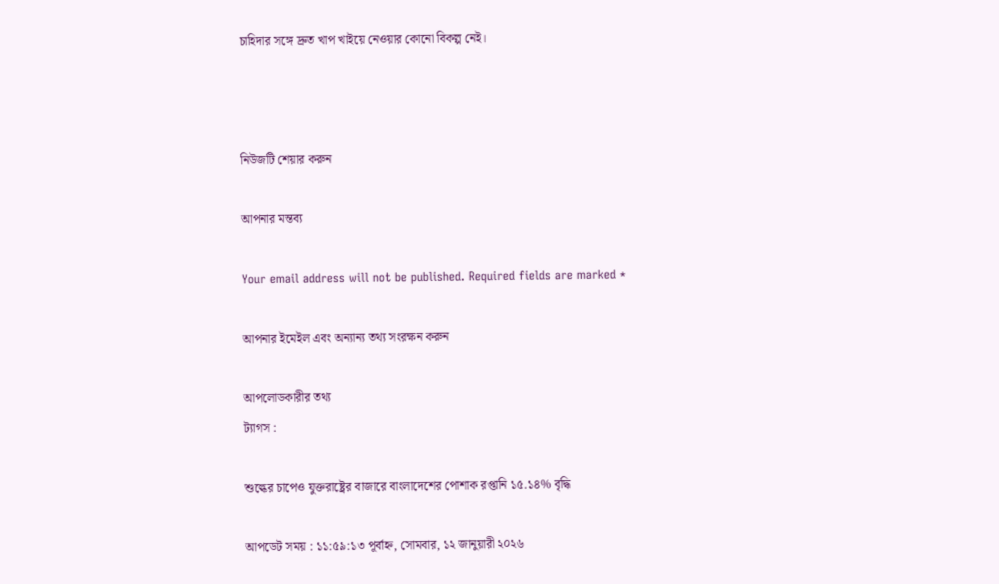চাহিদার সঙ্গে দ্রুত খাপ খাইয়ে নেওয়ার কোনো বিকল্প নেই।



নিউজটি শেয়ার করুন

আপনার মন্তব্য

Your email address will not be published. Required fields are marked *

আপনার ইমেইল এবং অন্যান্য তথ্য সংরক্ষন করুন

আপলোডকারীর তথ্য
ট্যাগস :

শুল্কের চাপেও যুক্তরাষ্ট্রের বাজারে বাংলাদেশের পোশাক রপ্তানি ১৫.১৪% বৃদ্ধি

আপডেট সময় : ১১:৫৯:১৩ পূর্বাহ্ন, সোমবার, ১২ জানুয়ারী ২০২৬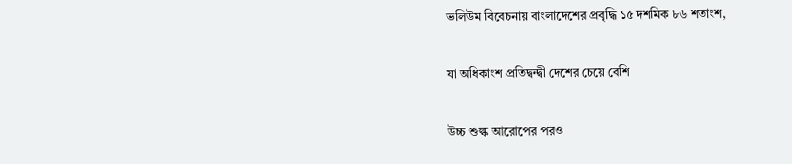ভলিউম বিবেচনায় বাংলাদেশের প্রবৃদ্ধি ১৫ দশমিক ৮৬ শতাংশ,

যা অধিকাংশ প্রতিদ্বন্দ্বী দেশের চেয়ে বেশি

উচ্চ শুল্ক আরোপের পরও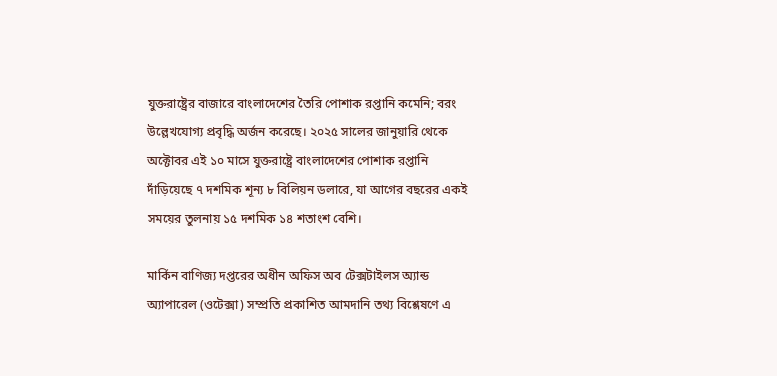যুক্তরাষ্ট্রের বাজারে বাংলাদেশের তৈরি পোশাক রপ্তানি কমেনি; বরং উল্লেখযোগ্য প্রবৃদ্ধি অর্জন করেছে। ২০২৫ সালের জানুয়ারি থেকে অক্টোবর এই ১০ মাসে যুক্তরাষ্ট্রে বাংলাদেশের পোশাক রপ্তানি দাঁড়িয়েছে ৭ দশমিক শূন্য ৮ বিলিয়ন ডলারে, যা আগের বছরের একই সময়ের তুলনায় ১৫ দশমিক ১৪ শতাংশ বেশি।

মার্কিন বাণিজ্য দপ্তরের অধীন অফিস অব টেক্সটাইলস অ্যান্ড অ্যাপারেল (ওটেক্সা) সম্প্রতি প্রকাশিত আমদানি তথ্য বিশ্লেষণে এ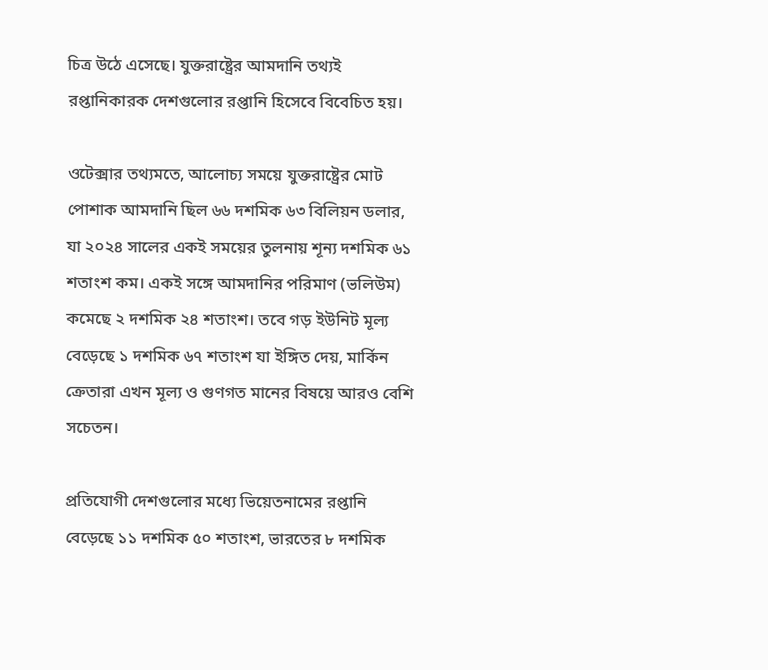চিত্র উঠে এসেছে। যুক্তরাষ্ট্রের আমদানি তথ্যই রপ্তানিকারক দেশগুলোর রপ্তানি হিসেবে বিবেচিত হয়।

ওটেক্সার তথ্যমতে, আলোচ্য সময়ে যুক্তরাষ্ট্রের মোট পোশাক আমদানি ছিল ৬৬ দশমিক ৬৩ বিলিয়ন ডলার, যা ২০২৪ সালের একই সময়ের তুলনায় শূন্য দশমিক ৬১ শতাংশ কম। একই সঙ্গে আমদানির পরিমাণ (ভলিউম) কমেছে ২ দশমিক ২৪ শতাংশ। তবে গড় ইউনিট মূল্য বেড়েছে ১ দশমিক ৬৭ শতাংশ যা ইঙ্গিত দেয়, মার্কিন ক্রেতারা এখন মূল্য ও গুণগত মানের বিষয়ে আরও বেশি সচেতন।

প্রতিযোগী দেশগুলোর মধ্যে ভিয়েতনামের রপ্তানি বেড়েছে ১১ দশমিক ৫০ শতাংশ, ভারতের ৮ দশমিক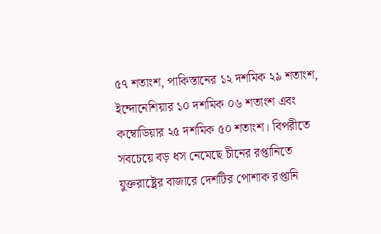৫৭ শতাংশ, পাকিস্তানের ১২ দশমিক ২৯ শতাংশ, ইন্দোনেশিয়ার ১০ দশমিক ০৬ শতাংশ এবং কম্বোডিয়ার ২৫ দশমিক ৫০ শতাংশ। বিপরীতে সবচেয়ে বড় ধস নেমেছে চীনের রপ্তানিতে যুক্তরাষ্ট্রের বাজারে দেশটির পোশাক রপ্তানি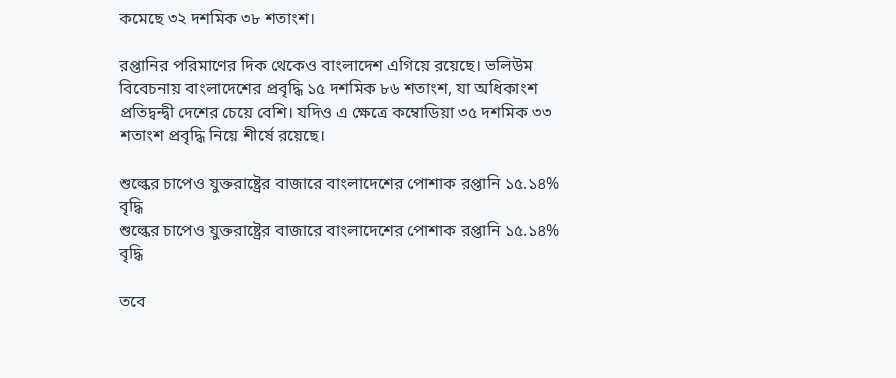কমেছে ৩২ দশমিক ৩৮ শতাংশ।

রপ্তানির পরিমাণের দিক থেকেও বাংলাদেশ এগিয়ে রয়েছে। ভলিউম বিবেচনায় বাংলাদেশের প্রবৃদ্ধি ১৫ দশমিক ৮৬ শতাংশ, যা অধিকাংশ প্রতিদ্বন্দ্বী দেশের চেয়ে বেশি। যদিও এ ক্ষেত্রে কম্বোডিয়া ৩৫ দশমিক ৩৩ শতাংশ প্রবৃদ্ধি নিয়ে শীর্ষে রয়েছে।

শুল্কের চাপেও যুক্তরাষ্ট্রের বাজারে বাংলাদেশের পোশাক রপ্তানি ১৫.১৪% বৃদ্ধি
শুল্কের চাপেও যুক্তরাষ্ট্রের বাজারে বাংলাদেশের পোশাক রপ্তানি ১৫.১৪% বৃদ্ধি

তবে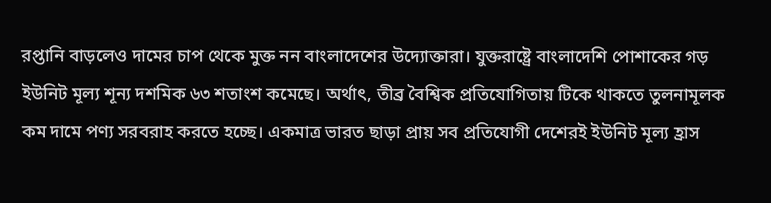রপ্তানি বাড়লেও দামের চাপ থেকে মুক্ত নন বাংলাদেশের উদ্যোক্তারা। যুক্তরাষ্ট্রে বাংলাদেশি পোশাকের গড় ইউনিট মূল্য শূন্য দশমিক ৬৩ শতাংশ কমেছে। অর্থাৎ, তীব্র বৈশ্বিক প্রতিযোগিতায় টিকে থাকতে তুলনামূলক কম দামে পণ্য সরবরাহ করতে হচ্ছে। একমাত্র ভারত ছাড়া প্রায় সব প্রতিযোগী দেশেরই ইউনিট মূল্য হ্রাস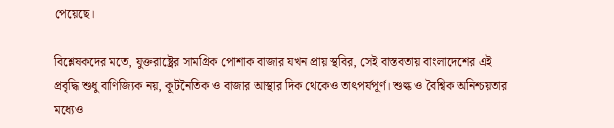পেয়েছে।

বিশ্লেষকদের মতে, যুক্তরাষ্ট্রের সামগ্রিক পোশাক বাজার যখন প্রায় স্থবির, সেই বাস্তবতায় বাংলাদেশের এই প্রবৃদ্ধি শুধু বাণিজ্যিক নয়, কূটনৈতিক ও বাজার আস্থার দিক থেকেও তাৎপর্যপূর্ণ। শুল্ক ও বৈশ্বিক অনিশ্চয়তার মধ্যেও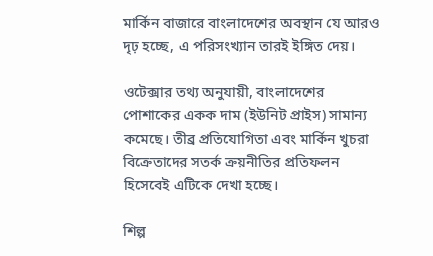মার্কিন বাজারে বাংলাদেশের অবস্থান যে আরও দৃঢ় হচ্ছে, এ পরিসংখ্যান তারই ইঙ্গিত দেয়।

ওটেক্সার তথ্য অনুযায়ী, বাংলাদেশের পোশাকের একক দাম (ইউনিট প্রাইস) সামান্য কমেছে। তীব্র প্রতিযোগিতা এবং মার্কিন খুচরা বিক্রেতাদের সতর্ক ক্রয়নীতির প্রতিফলন হিসেবেই এটিকে দেখা হচ্ছে।

শিল্প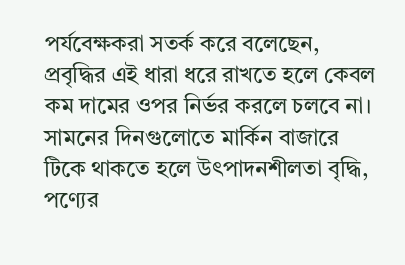পর্যবেক্ষকরা সতর্ক করে বলেছেন, প্রবৃদ্ধির এই ধারা ধরে রাখতে হলে কেবল কম দামের ওপর নির্ভর করলে চলবে না। সামনের দিনগুলোতে মার্কিন বাজারে টিকে থাকতে হলে উৎপাদনশীলতা বৃদ্ধি, পণ্যের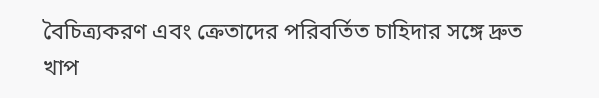বৈচিত্র্যকরণ এবং ক্রেতাদের পরিবর্তিত চাহিদার সঙ্গে দ্রুত খাপ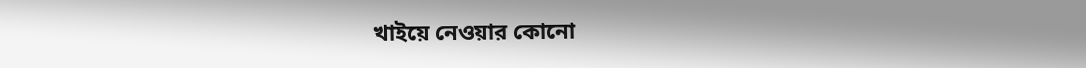খাইয়ে নেওয়ার কোনো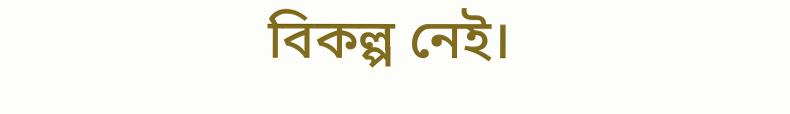বিকল্প নেই।